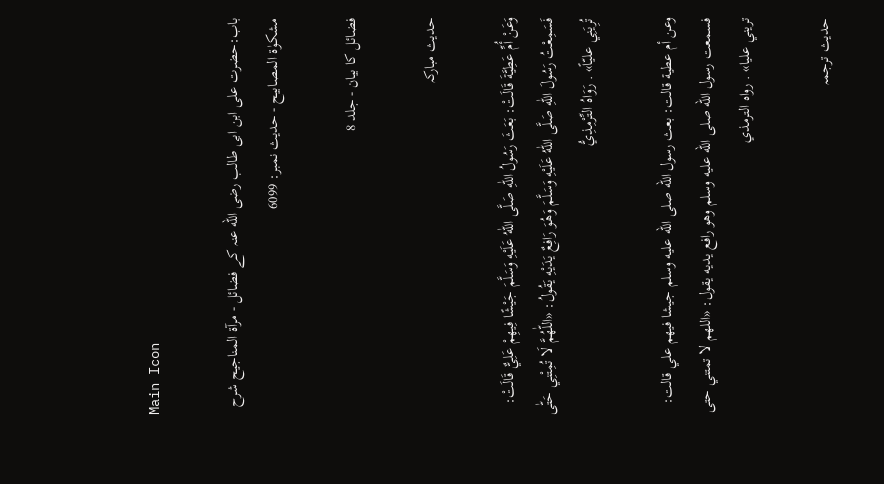Main Icon

باب:حضرت علی ابن ابی طالب رضی الله عنہ کے فضائل - مرآۃ المناجیح شرح مشکوٰۃ المصابیح - حدیث نمبر: 6099

فضائل کا بیان - جلد 8

حدیث مبارکہ

وَعَنْ أُمِّ عَطِيَّةَ قَالَتْ: بَعَثَ رَسُولُ اللّٰهِ صَلَّى اللّٰهُ عَلَيْهِ وَسَلَّمَ جَيْشًا فِيهِمْ عَلِيٌّ قَالَتْ: فَسَمِعْتُ رَسُولَ اللّٰهِ صَلَّى اللّٰهُ عَلَيْهِ وَسَلَّمَ وَهُوَ رَافِعٌ يَدَيْهِ يَقُولُ: «اللّٰهُمَّ لَا تُمِتْنِي حَتّٰى تُرِيَنِي عليّاً» . رَوَاهُ التِّرْمِذِيُّ

وعن أم عطية قالت: بعث رسول الله صلى الله عليه وسلم جيشا فيهم علي قالت: فسمعت رسول الله صلى الله عليه وسلم وهو رافع يديه يقول: «اللهم لا تمتني حتى تريني عليا» . رواه الترمذي

حدیث ترجمہ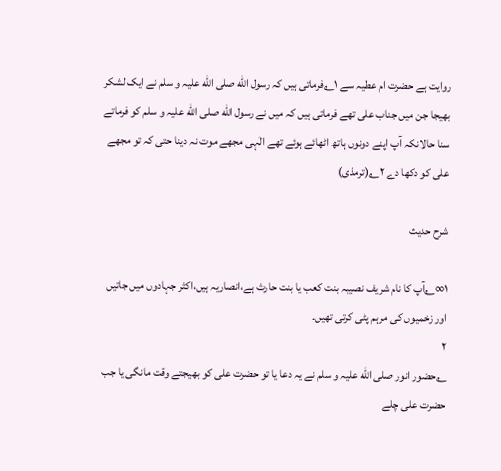روایت ہے حضرت ام عطیہ سے ۱؎فرماتی ہیں کہ رسول الله صلی الله علیہ و سلم نے ایک لشکر بھیجا جن میں جناب علی تھے فرماتی ہیں کہ میں نے رسول الله صلی الله علیہ و سلم کو فرماتے سنا حالانکہ آپ اپنے دونوں ہاتھ اٹھائے ہوئے تھے الٰہی مجھے موت نہ دینا حتی کہ تو مجھے علی کو دکھا دے ۲؎(ترمذی)

شرح حدیث

۱∞؎آپ کا نام شریف نصیبہ بنت کعب یا بنت حارث ہے،انصاریہ ہیں،اکثر جہادوں میں جاتیں اور زخمیوں کی مرہم پٹی کرتی تھیں۔
۲
؎حضور انور صلی الله علیہ و سلم نے یہ دعا یا تو حضرت علی کو بھیجتے وقت مانگی یا جب حضرت علی چلے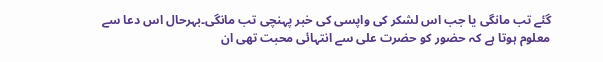گئے تب مانگی یا جب اس لشکر کی واپسی کی خبر پہنچی تب مانگی۔بہرحال اس دعا سے معلوم ہوتا ہے کہ حضور کو حضرت علی سے انتہائی محبت تھی ان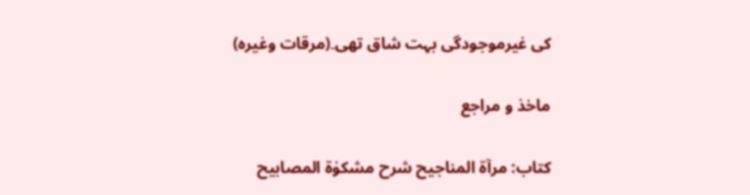کی غیرموجودگی بہت شاق تھی۔(مرقات وغیرہ)

ماخذ و مراجع

کتاب: مرآۃ المناجیح شرح مشکوٰۃ المصابیح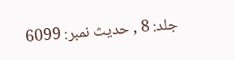جلد: 8 , حدیث نمبر: 6099